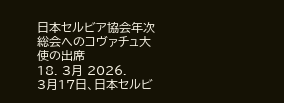日本セルビア協会年次総会へのコヴァチュ大使の出席
18. 3月 2026.
3月17日、日本セルビ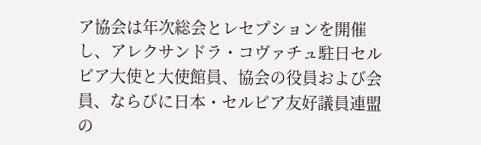ア協会は年次総会とレセプションを開催し、アレクサンドラ・コヴァチュ駐日セルビア大使と大使館員、協会の役員および会員、ならびに日本・セルビア友好議員連盟の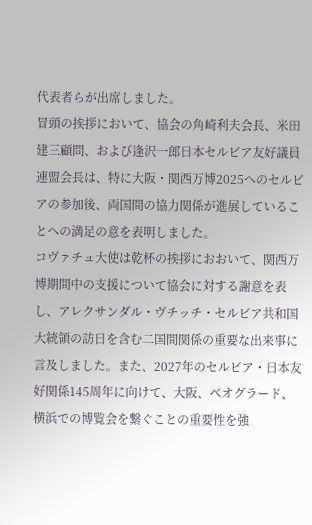代表者らが出席しました。
冒頭の挨拶において、協会の角崎利夫会長、米田建三顧問、および逢沢一郎日本セルビア友好議員連盟会長は、特に大阪・関西万博2025へのセルビアの参加後、両国間の協力関係が進展していることへの満足の意を表明しました。
コヴァチュ大使は乾杯の挨拶におおいて、関西万博期間中の支援について協会に対する謝意を表し、アレクサンダル・ヴチッチ・セルビア共和国大統領の訪日を含む二国間関係の重要な出来事に言及しました。また、2027年のセルビア・日本友好関係145周年に向けて、大阪、ベオグラード、横浜での博覧会を繋ぐことの重要性を強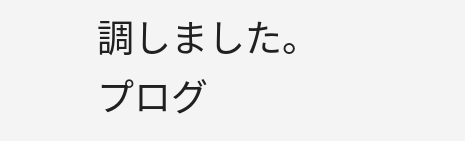調しました。
プログ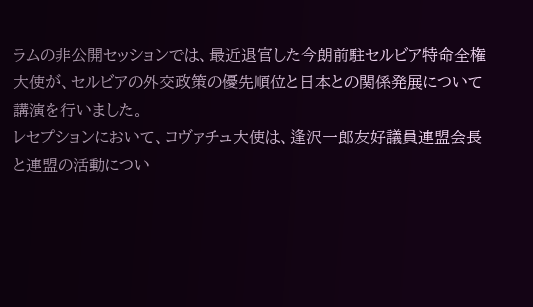ラムの非公開セッションでは、最近退官した今朗前駐セルビア特命全権大使が、セルビアの外交政策の優先順位と日本との関係発展について講演を行いました。
レセプションにおいて、コヴァチュ大使は、逢沢一郎友好議員連盟会長と連盟の活動につい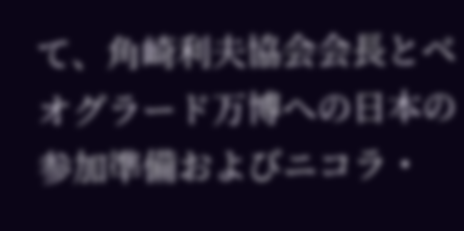て、角崎利夫協会会長とベオグラード万博への日本の参加準備およびニコラ・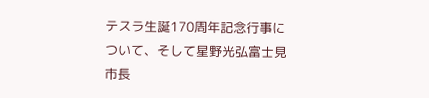テスラ生誕170周年記念行事について、そして星野光弘富士見市長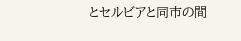とセルビアと同市の間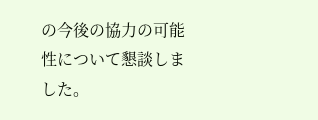の今後の協力の可能性について懇談しました。